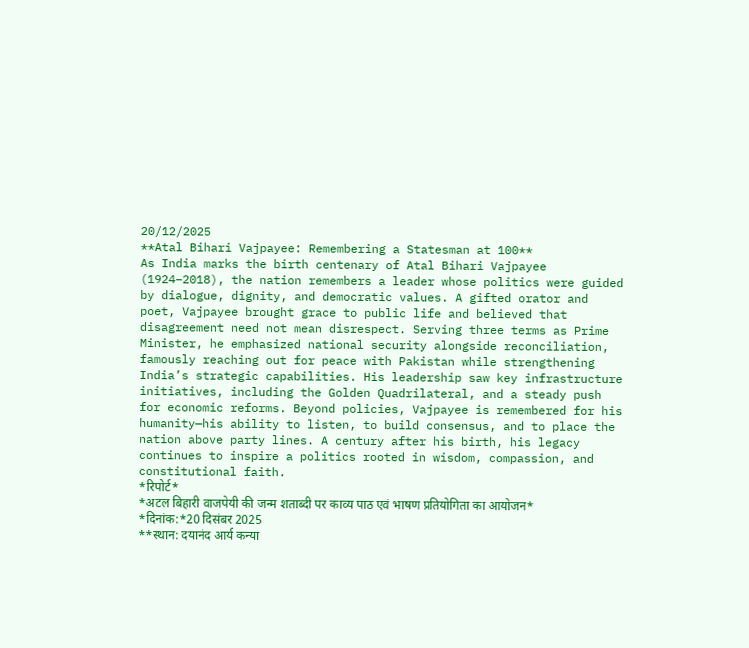20/12/2025
**Atal Bihari Vajpayee: Remembering a Statesman at 100**
As India marks the birth centenary of Atal Bihari Vajpayee (1924–2018), the nation remembers a leader whose politics were guided by dialogue, dignity, and democratic values. A gifted orator and poet, Vajpayee brought grace to public life and believed that disagreement need not mean disrespect. Serving three terms as Prime Minister, he emphasized national security alongside reconciliation, famously reaching out for peace with Pakistan while strengthening India’s strategic capabilities. His leadership saw key infrastructure initiatives, including the Golden Quadrilateral, and a steady push for economic reforms. Beyond policies, Vajpayee is remembered for his humanity—his ability to listen, to build consensus, and to place the nation above party lines. A century after his birth, his legacy continues to inspire a politics rooted in wisdom, compassion, and constitutional faith.
*रिपोर्ट*
*अटल बिहारी वाजपेयी की जन्म शताब्दी पर काव्य पाठ एवं भाषण प्रतियोगिता का आयोजन*
*दिनांक:*20 दिसंबर 2025
**स्थान: दयानंद आर्य कन्या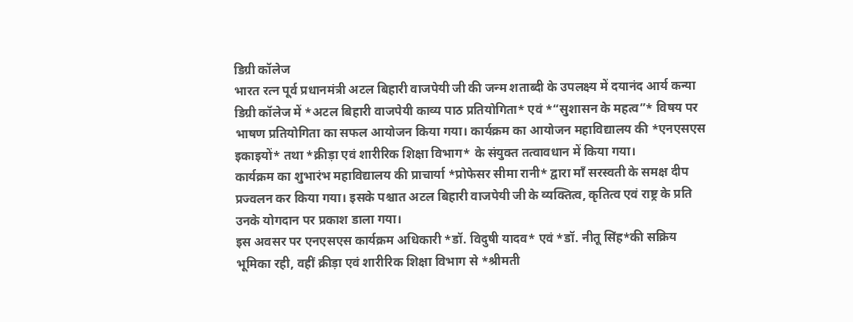डिग्री कॉलेज
भारत रत्न पूर्व प्रधानमंत्री अटल बिहारी वाजपेयी जी की जन्म शताब्दी के उपलक्ष्य में दयानंद आर्य कन्या डिग्री कॉलेज में *अटल बिहारी वाजपेयी काव्य पाठ प्रतियोगिता* एवं *“सुशासन के महत्व”* विषय पर भाषण प्रतियोगिता का सफल आयोजन किया गया। कार्यक्रम का आयोजन महाविद्यालय की *एनएसएस इकाइयों* तथा *क्रीड़ा एवं शारीरिक शिक्षा विभाग* के संयुक्त तत्वावधान में किया गया।
कार्यक्रम का शुभारंभ महाविद्यालय की प्राचार्या *प्रोफेसर सीमा रानी* द्वारा माँ सरस्वती के समक्ष दीप प्रज्वलन कर किया गया। इसके पश्चात अटल बिहारी वाजपेयी जी के व्यक्तित्व, कृतित्व एवं राष्ट्र के प्रति उनके योगदान पर प्रकाश डाला गया।
इस अवसर पर एनएसएस कार्यक्रम अधिकारी *डॉ. विदुषी यादव* एवं *डॉ. नीतू सिंह*की सक्रिय भूमिका रही, वहीं क्रीड़ा एवं शारीरिक शिक्षा विभाग से *श्रीमती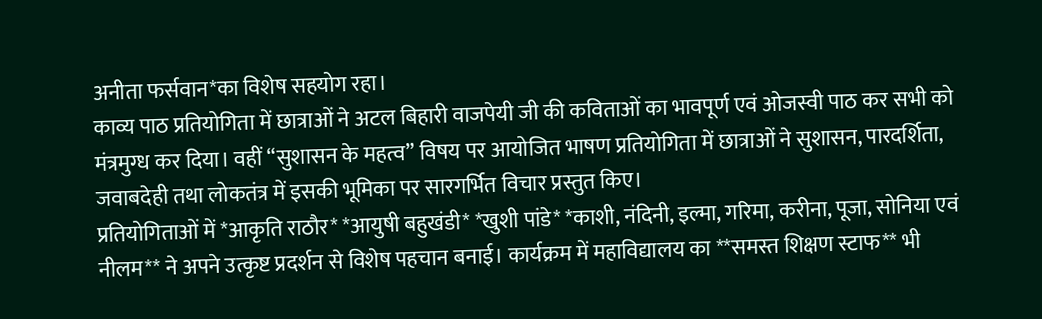अनीता फर्सवान*का विशेष सहयोग रहा।
काव्य पाठ प्रतियोगिता में छात्राओं ने अटल बिहारी वाजपेयी जी की कविताओं का भावपूर्ण एवं ओजस्वी पाठ कर सभी को मंत्रमुग्ध कर दिया। वहीं “सुशासन के महत्व” विषय पर आयोजित भाषण प्रतियोगिता में छात्राओं ने सुशासन, पारदर्शिता, जवाबदेही तथा लोकतंत्र में इसकी भूमिका पर सारगर्भित विचार प्रस्तुत किए।
प्रतियोगिताओं में *आकृति राठौर* *आयुषी बहुखंडी* *खुशी पांडे* *काशी, नंदिनी, इल्मा, गरिमा, करीना, पूजा, सोनिया एवं नीलम** ने अपने उत्कृष्ट प्रदर्शन से विशेष पहचान बनाई। कार्यक्रम में महाविद्यालय का **समस्त शिक्षण स्टाफ** भी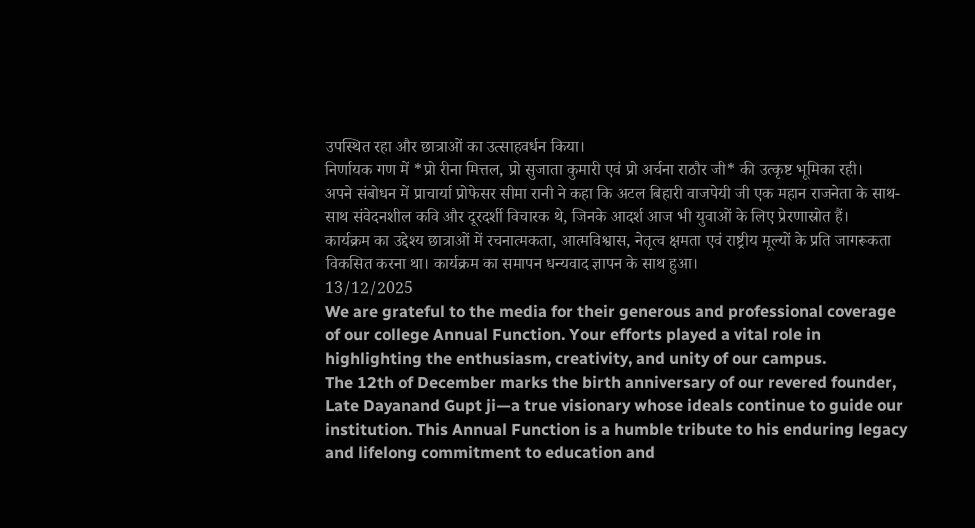उपस्थित रहा और छात्राओं का उत्साहवर्धन किया।
निर्णायक गण में *प्रो रीना मित्तल, प्रो सुजाता कुमारी एवं प्रो अर्चना राठौर जी* की उत्कृष्ट भूमिका रही।
अपने संबोधन में प्राचार्या प्रोफेसर सीमा रानी ने कहा कि अटल बिहारी वाजपेयी जी एक महान राजनेता के साथ-साथ संवेदनशील कवि और दूरदर्शी विचारक थे, जिनके आदर्श आज भी युवाओं के लिए प्रेरणास्रोत हैं।
कार्यक्रम का उद्देश्य छात्राओं में रचनात्मकता, आत्मविश्वास, नेतृत्व क्षमता एवं राष्ट्रीय मूल्यों के प्रति जागरूकता विकसित करना था। कार्यक्रम का समापन धन्यवाद ज्ञापन के साथ हुआ।
13/12/2025
We are grateful to the media for their generous and professional coverage of our college Annual Function. Your efforts played a vital role in highlighting the enthusiasm, creativity, and unity of our campus.
The 12th of December marks the birth anniversary of our revered founder, Late Dayanand Gupt ji—a true visionary whose ideals continue to guide our institution. This Annual Function is a humble tribute to his enduring legacy and lifelong commitment to education and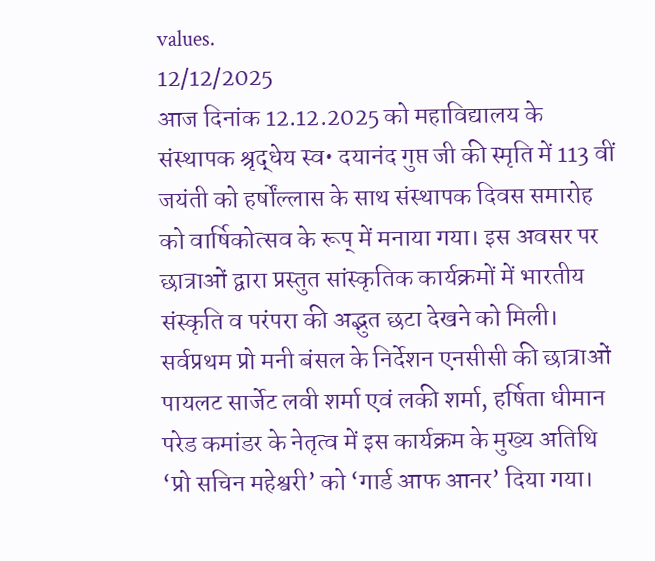values.
12/12/2025
आज दिनांक 12.12.2025 को महाविद्यालय के संस्थापक श्रृद्धेय स्व• दयानंद गुप्त जी की स्मृति में 113 वीं जयंती को हर्षोंल्लास के साथ संस्थापक दिवस समारोह को वार्षिकोत्सव के रूप् में मनाया गया। इस अवसर पर छात्राओं द्वारा प्रस्तुत सांस्कृतिक कार्यक्रमों में भारतीय संस्कृति व परंपरा की अद्भुत छटा देखने को मिली। सर्वप्रथम प्रो मनी बंसल के निर्देशन एनसीसी की छात्राओं पायलट सार्जेट लवी शर्मा एवं लकी शर्मा, हर्षिता धीमान परेड कमांडर के नेतृत्व में इस कार्यक्रम के मुख्य अतिथि ‘प्रो सचिन महेश्वरी’ को ‘गार्ड आफ आनर’ दिया गया।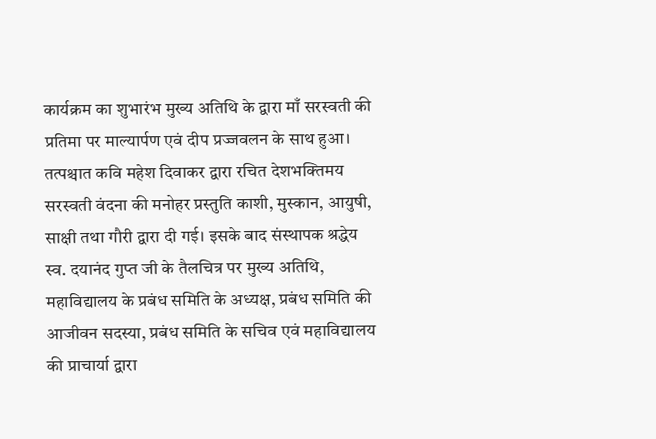कार्यक्रम का शुभारंभ मुख्य अतिथि के द्वारा माँ सरस्वती की प्रतिमा पर माल्यार्पण एवं दीप प्रज्जवलन के साथ हुआ। तत्पश्चात कवि महेश दिवाकर द्वारा रचित देशभक्तिमय सरस्वती वंदना की मनोहर प्रस्तुति काशी, मुस्कान, आयुषी, साक्षी तथा गौरी द्वारा दी गई। इसके बाद संस्थापक श्रद्धेय स्व. दयानंद गुप्त जी के तैलचित्र पर मुख्य अतिथि, महाविद्यालय के प्रबंध समिति के अध्यक्ष, प्रबंध समिति की आजीवन सदस्या, प्रबंध समिति के सचिव एवं महाविद्यालय की प्राचार्या द्वारा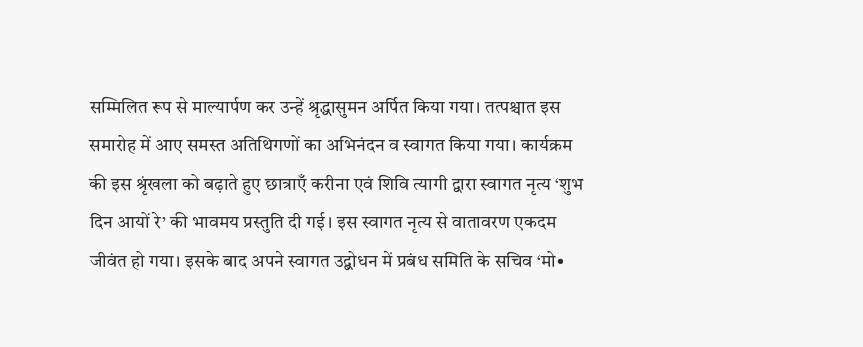सम्मिलित रूप से माल्यार्पण कर उन्हें श्रृद्धासुमन अर्पित किया गया। तत्पश्चात इस समारोह में आए समस्त अतिथिगणों का अभिनंदन व स्वागत किया गया। कार्यक्रम की इस श्रृंखला को बढ़ाते हुए छात्राएँ करीना एवं शिवि त्यागी द्वारा स्वागत नृत्य ‘शुभ दिन आयों रे’ की भावमय प्रस्तुति दी गई। इस स्वागत नृत्य से वातावरण एकदम जीवंत हो गया। इसके बाद अपने स्वागत उद्बोधन में प्रबंध समिति के सचिव ‘मो•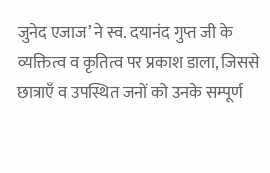जुनेद एजाज’ ने स्व. दयानंद गुप्त जी के व्यक्तित्व व कृतित्व पर प्रकाश डाला, जिससे छात्राएँ व उपस्थित जनों को उनके सम्पूर्ण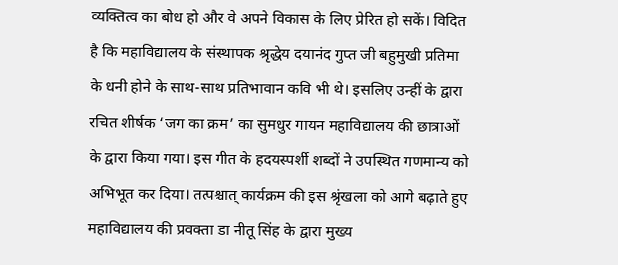व्यक्तित्व का बोध हो और वे अपने विकास के लिए प्रेरित हो सकें। विदित है कि महाविद्यालय के संस्थापक श्रृद्धेय दयानंद गुप्त जी बहुमुखी प्रतिमा के धनी होने के साथ-साथ प्रतिभावान कवि भी थे। इसलिए उन्हीं के द्वारा रचित शीर्षक ‘जग का क्रम’ का सुमधुर गायन महाविद्यालय की छात्राओं के द्वारा किया गया। इस गीत के हदयस्पर्शी शब्दों ने उपस्थित गणमान्य को अभिभूत कर दिया। तत्पश्चात् कार्यक्रम की इस श्रृंखला को आगे बढ़ाते हुए महाविद्यालय की प्रवक्ता डा नीतू सिंह के द्वारा मुख्य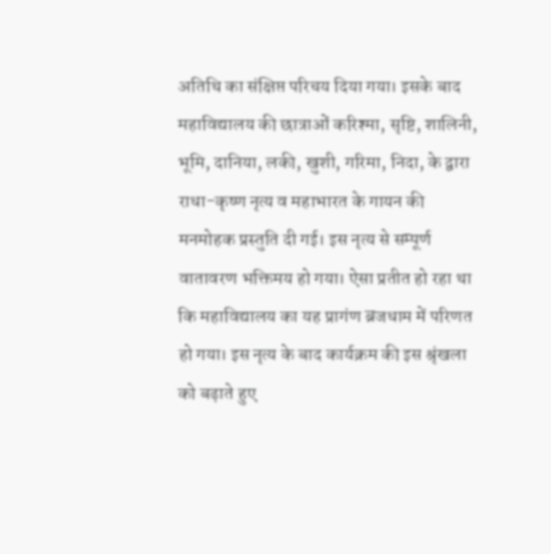अतिथि का संक्षिप्त परिचय दिया गया। इसके बाद महाविद्यालय की छात्राओं करिश्मा, सृष्टि, शालिनी, भूमि, दानिया, लकी, खुशी, गरिमा, निदा, के द्वारा राधा-कृष्ण नृत्य व महाभारत के गायन की मनमोहक प्रस्तुति दी गई। इस नृत्य से सम्पूर्ण वातावरण भक्तिमय हो गया। ऐसा प्रतीत हो रहा था कि महाविद्यालय का यह प्रागंण ब्रजधाम में परिणत हो गया। इस नृत्य के बाद कार्यक्रम की इस श्रृंखला को बढ़ाते हुए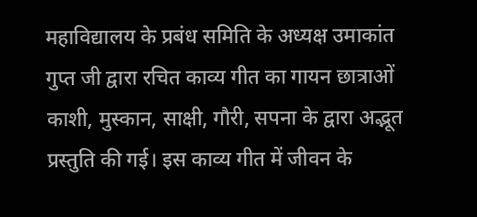महाविद्यालय के प्रबंध समिति के अध्यक्ष उमाकांत गुप्त जी द्वारा रचित काव्य गीत का गायन छात्राओं काशी, मुस्कान, साक्षी, गौरी, सपना के द्वारा अद्भूत प्रस्तुति की गई। इस काव्य गीत में जीवन के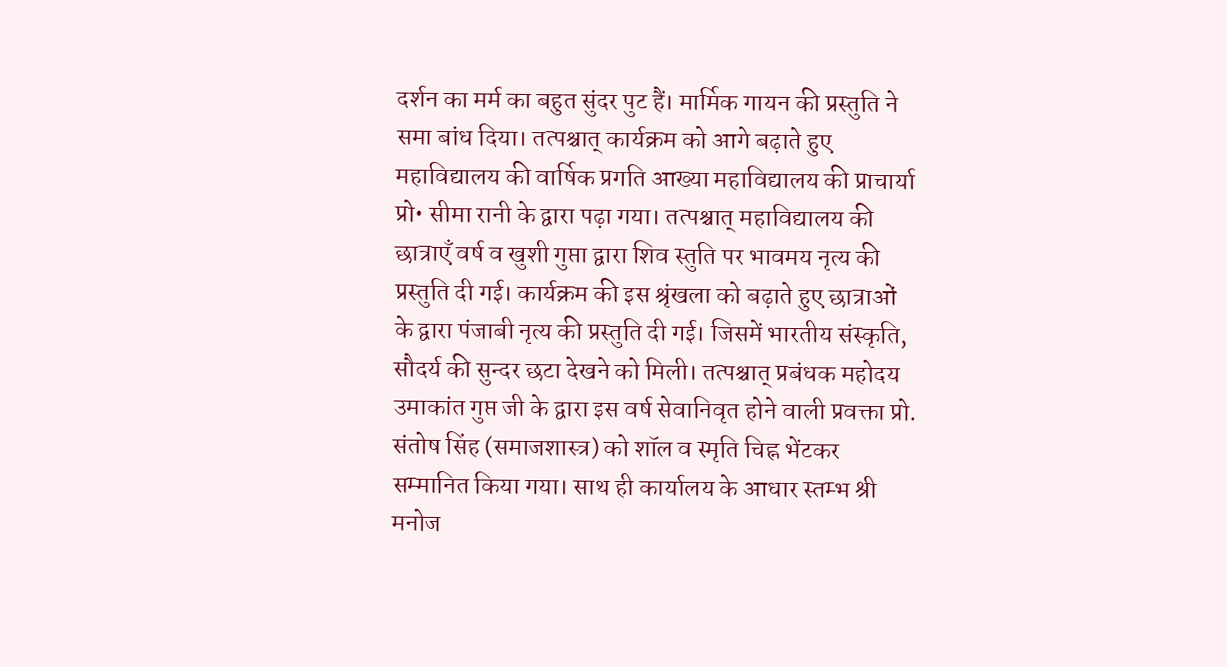दर्शन का मर्म का बहुत सुंदर पुट हैं। मार्मिक गायन की प्रस्तुति ने समा बांध दिया। तत्पश्चात् कार्यक्रम को आगे बढ़ाते हुए महाविद्यालय की वार्षिक प्रगति आख्या महाविद्यालय की प्राचार्या प्रो• सीमा रानी के द्वारा पढ़ा गया। तत्पश्चात् महाविद्यालय की छात्राएँ वर्ष व खुशी गुप्ता द्वारा शिव स्तुति पर भावमय नृत्य की प्रस्तुति दी गई। कार्यक्रम की इस श्रृंखला को बढ़ाते हुए छात्राओं के द्वारा पंजाबी नृत्य की प्रस्तुति दी गई। जिसमें भारतीय संस्कृति, सौदर्य की सुन्दर छटा देखने को मिली। तत्पश्चात् प्रबंधक महोदय उमाकांत गुप्त जी के द्वारा इस वर्ष सेवानिवृत होने वाली प्रवक्ता प्रो. संतोष सिंह (समाजशास्त्र) को शॉल व स्मृति चिह्न भेंटकर सम्मानित किया गया। साथ ही कार्यालय के आधार स्तम्भ श्री मनोज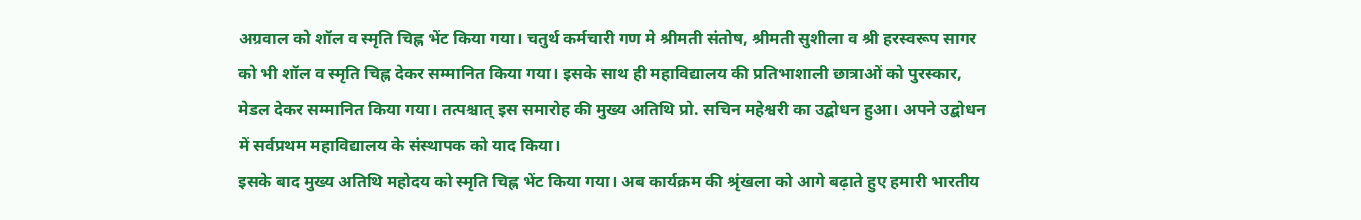अग्रवाल को शॉल व स्मृति चिह्न भेंट किया गया। चतुर्थ कर्मचारी गण मे श्रीमती संतोष, श्रीमती सुशीला व श्री हरस्वरूप सागर को भी शॉल व स्मृति चिह्न देकर सम्मानित किया गया। इसके साथ ही महाविद्यालय की प्रतिभाशाली छात्राओं को पुरस्कार, मेडल देकर सम्मानित किया गया। तत्पश्चात् इस समारोह की मुख्य अतिथि प्रो. सचिन महेश्वरी का उद्बोधन हुआ। अपने उद्बोधन में सर्वप्रथम महाविद्यालय के संस्थापक को याद किया।
इसके बाद मुख्य अतिथि महोदय को स्मृति चिह्न भेंट किया गया। अब कार्यक्रम की श्रृंखला को आगे बढ़ाते हुए हमारी भारतीय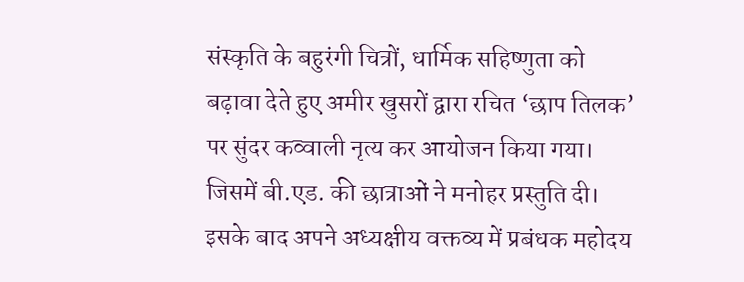संस्कृति के बहुरंगी चित्रों, धार्मिक सहिष्णुता को बढ़ावा देते हुए अमीर खुसरों द्वारा रचित ‘छाप तिलक’ पर सुंदर कव्वाली नृत्य कर आयोजन किया गया। जिसमें बी.एड. की छात्राओं ने मनोहर प्रस्तुति दी। इसके बाद अपने अध्यक्षीय वक्तव्य में प्रबंधक महोदय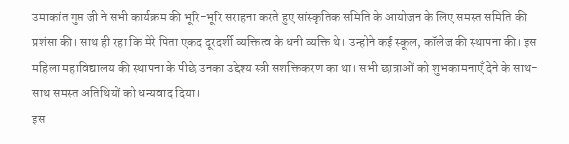उमाकांत गुप्त जी ने सभी कार्यक्रम की भूरि-भूरि सराहना करते हुए सांस्कृतिक समिति के आयोजन के लिए समस्त समिति की प्रशंसा की। साथ ही रहा कि मेरे पिता एकद दूरदर्शी व्यक्तित्व के धनी व्यक्ति थे। उन्होने कई स्कूल, कॉलेज की स्थापना की। इस महिला महाविद्यालय की स्थापना के पीछे उनका उद्देश्य स्त्री सशक्तिकरण का था। सभी छात्राओं को शुभकामनाएँ देने के साथ-साथ समस्त अतिथियों को धन्यवाद दिया।
इस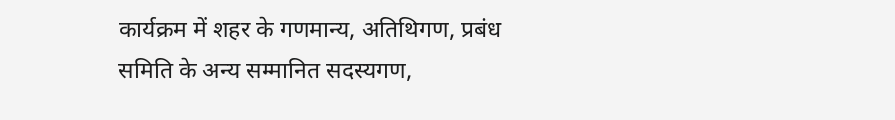कार्यक्रम में शहर के गणमान्य, अतिथिगण, प्रबंध समिति के अन्य सम्मानित सदस्यगण,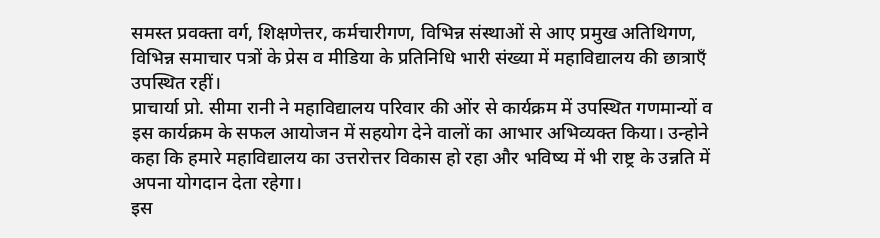समस्त प्रवक्ता वर्ग, शिक्षणेत्तर, कर्मचारीगण, विभिन्न संस्थाओं से आए प्रमुख अतिथिगण, विभिन्न समाचार पत्रों के प्रेस व मीडिया के प्रतिनिधि भारी संख्या में महाविद्यालय की छात्राएँ उपस्थित रहीं।
प्राचार्या प्रो. सीमा रानी ने महाविद्यालय परिवार की ओंर से कार्यक्रम में उपस्थित गणमान्यों व इस कार्यक्रम के सफल आयोजन में सहयोग देने वालों का आभार अभिव्यक्त किया। उन्होने कहा कि हमारे महाविद्यालय का उत्तरोत्तर विकास हो रहा और भविष्य में भी राष्ट्र के उन्नति में अपना योगदान देता रहेगा।
इस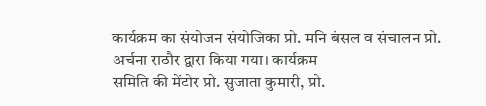कार्यक्रम का संयोजन संयोजिका प्रो. मनि बंसल व संचालन प्रो. अर्चना राठौर द्वारा किया गया। कार्यक्रम
समिति की मेंटोर प्रो. सुजाता कुमारी, प्रो.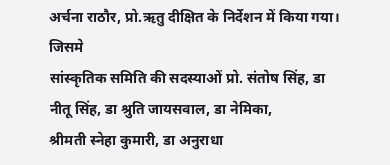अर्चना राठौर, प्रो.ऋतु दीक्षित के निर्देशन में किया गया। जिसमे
सांस्कृतिक समिति की सदस्याओं प्रो. संतोष सिंह, डा नीतू सिंह, डा श्रुति जायसवाल, डा नेमिका,
श्रीमती स्नेहा कुमारी, डा अनुराधा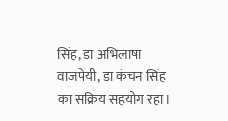सिंह, डा अभिलाषा वाजपेयी, डा कंचन सिंह का सक्रिय सहयोग रहा।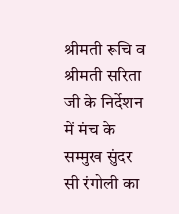श्रीमती रूचि व श्रीमती सरिता जी के निर्देशन में मंच के सम्मुख सुंदर सी रंगोली का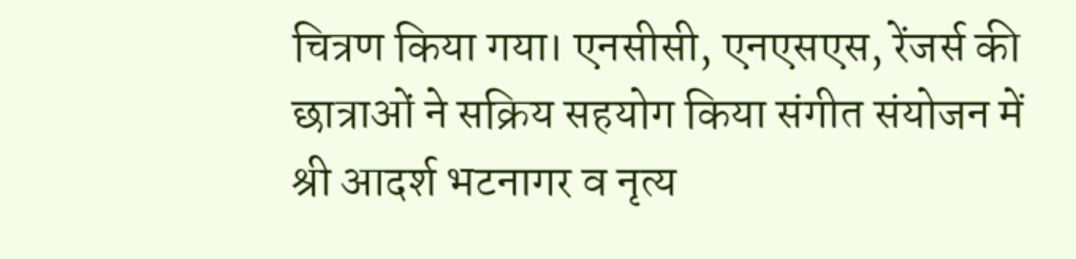चित्रण किया गया। एनसीसी, एनएसएस, रेंजर्स की छात्राओं ने सक्रिय सहयोग किया संगीत संयोजन में श्री आदर्श भटनागर व नृत्य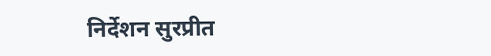निर्देशन सुरप्रीत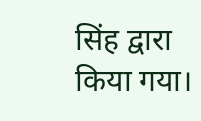सिंह द्वारा किया गया।